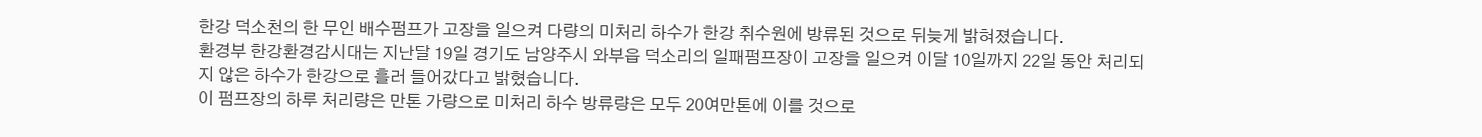한강 덕소천의 한 무인 배수펌프가 고장을 일으켜 다량의 미처리 하수가 한강 취수원에 방류된 것으로 뒤늦게 밝혀졌습니다.
환경부 한강환경감시대는 지난달 19일 경기도 남양주시 와부읍 덕소리의 일패펌프장이 고장을 일으켜 이달 10일까지 22일 동안 처리되지 않은 하수가 한강으로 흘러 들어갔다고 밝혔습니다.
이 펌프장의 하루 처리량은 만톤 가량으로 미처리 하수 방류량은 모두 20여만톤에 이를 것으로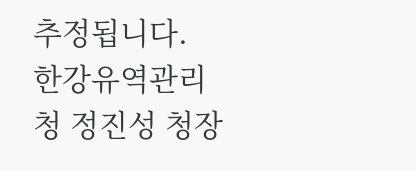추정됩니다.
한강유역관리청 정진성 청장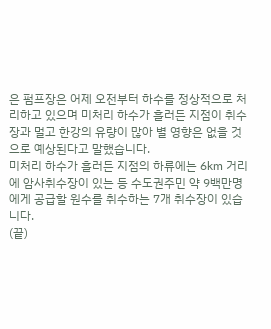은 펌프장은 어제 오전부터 하수를 정상적으로 처리하고 있으며 미처리 하수가 흘러든 지점이 취수장과 멀고 한강의 유량이 많아 별 영향은 없을 것으로 예상된다고 말했습니다.
미처리 하수가 흘러든 지점의 하류에는 6km 거리에 암사취수장이 있는 등 수도권주민 약 9백만명에게 공급할 원수를 취수하는 7개 취수장이 있습니다.
(끝)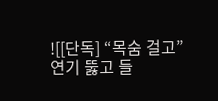![[단독] “목숨 걸고” 연기 뚫고 들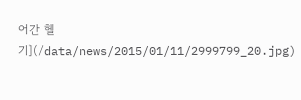어간 헬기](/data/news/2015/01/11/2999799_20.jpg)